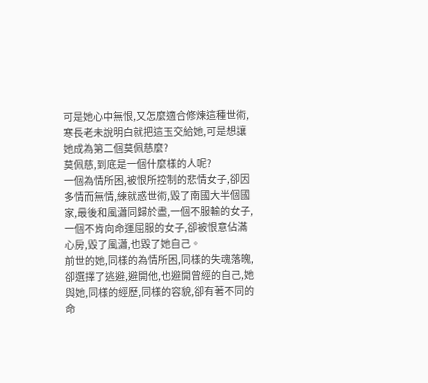可是她心中無恨,又怎麼適合修煉這種世術,寒長老未說明白就把這玉交給她,可是想讓她成為第二個莫佩慈麼?
莫佩慈,到底是一個什麼樣的人呢?
一個為情所困,被恨所控制的悲情女子,卻因多情而無情,練就惑世術,毀了南國大半個國家,最後和風瀟同歸於盡,一個不服輸的女子,一個不肯向命運屈服的女子,卻被恨意佔滿心房,毀了風瀟,也毀了她自己。
前世的她,同樣的為情所困,同樣的失魂落魄,卻選擇了逃避,避開他,也避開曾經的自己,她與她,同樣的經歷,同樣的容貌,卻有著不同的命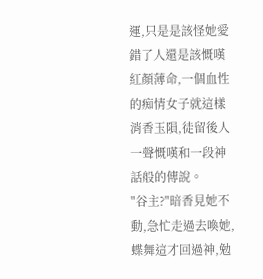運,只是是該怪她愛錯了人還是該慨嘆紅顏薄命,一個血性的痴情女子就這樣消香玉隕,徒留後人一聲慨嘆和一段神話般的傳說。
"谷主?"暗香見她不動,急忙走過去喚她,蝶舞這才回過神,勉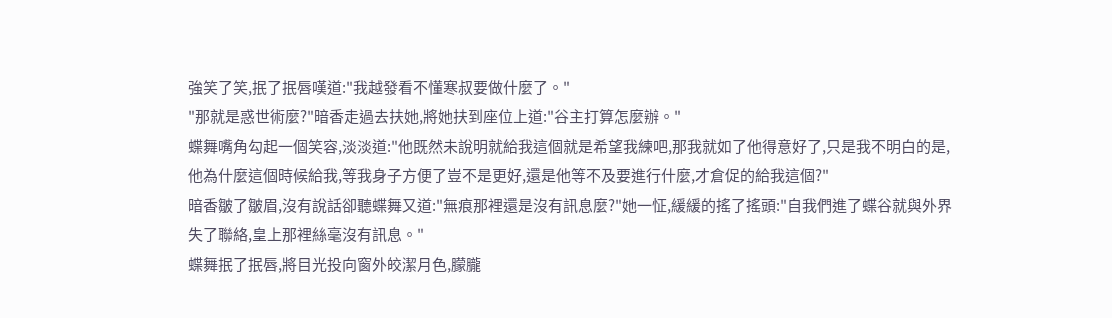強笑了笑,抿了抿唇嘆道:"我越發看不懂寒叔要做什麼了。"
"那就是惑世術麼?"暗香走過去扶她,將她扶到座位上道:"谷主打算怎麼辦。"
蝶舞嘴角勾起一個笑容,淡淡道:"他既然未說明就給我這個就是希望我練吧,那我就如了他得意好了,只是我不明白的是,他為什麼這個時候給我,等我身子方便了豈不是更好,還是他等不及要進行什麼,才倉促的給我這個?"
暗香皺了皺眉,沒有說話卻聽蝶舞又道:"無痕那裡還是沒有訊息麼?"她一怔,緩緩的搖了搖頭:"自我們進了蝶谷就與外界失了聯絡,皇上那裡絲毫沒有訊息。"
蝶舞抿了抿唇,將目光投向窗外皎潔月色,朦朧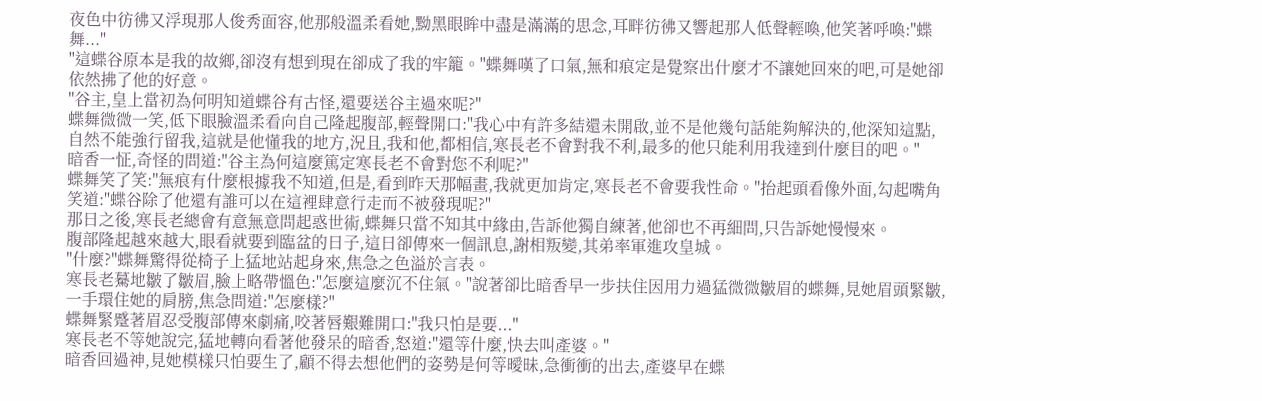夜色中彷彿又浮現那人俊秀面容,他那般溫柔看她,黝黑眼眸中盡是滿滿的思念,耳畔彷彿又響起那人低聲輕喚,他笑著呼喚:"蝶舞..."
"這蝶谷原本是我的故鄉,卻沒有想到現在卻成了我的牢籠。"蝶舞嘆了口氣,無和痕定是覺察出什麼才不讓她回來的吧,可是她卻依然拂了他的好意。
"谷主,皇上當初為何明知道蝶谷有古怪,還要送谷主過來呢?"
蝶舞微微一笑,低下眼臉溫柔看向自己隆起腹部,輕聲開口:"我心中有許多結還未開啟,並不是他幾句話能夠解決的,他深知這點,自然不能強行留我,這就是他懂我的地方,況且,我和他,都相信,寒長老不會對我不利,最多的他只能利用我達到什麼目的吧。"
暗香一怔,奇怪的問道:"谷主為何這麼篤定寒長老不會對您不利呢?"
蝶舞笑了笑:"無痕有什麼根據我不知道,但是,看到昨天那幅畫,我就更加肯定,寒長老不會要我性命。"抬起頭看像外面,勾起嘴角笑道:"蝶谷除了他還有誰可以在這裡肆意行走而不被發現呢?"
那日之後,寒長老總會有意無意問起惑世術,蝶舞只當不知其中緣由,告訴他獨自練著,他卻也不再細問,只告訴她慢慢來。
腹部隆起越來越大,眼看就要到臨盆的日子,這日卻傳來一個訊息,謝相叛變,其弟率軍進攻皇城。
"什麼?"蝶舞驚得從椅子上猛地站起身來,焦急之色溢於言表。
寒長老驀地皺了皺眉,臉上略帶慍色:"怎麼這麼沉不住氣。"說著卻比暗香早一步扶住因用力過猛微微皺眉的蝶舞,見她眉頭緊皺,一手環住她的肩膀,焦急問道:"怎麼樣?"
蝶舞緊蹙著眉忍受腹部傳來劇痛,咬著唇艱難開口:"我只怕是要..."
寒長老不等她說完,猛地轉向看著他發呆的暗香,怒道:"還等什麼,快去叫產婆。"
暗香回過神,見她模樣只怕要生了,顧不得去想他們的姿勢是何等曖昧,急衝衝的出去,產婆早在蝶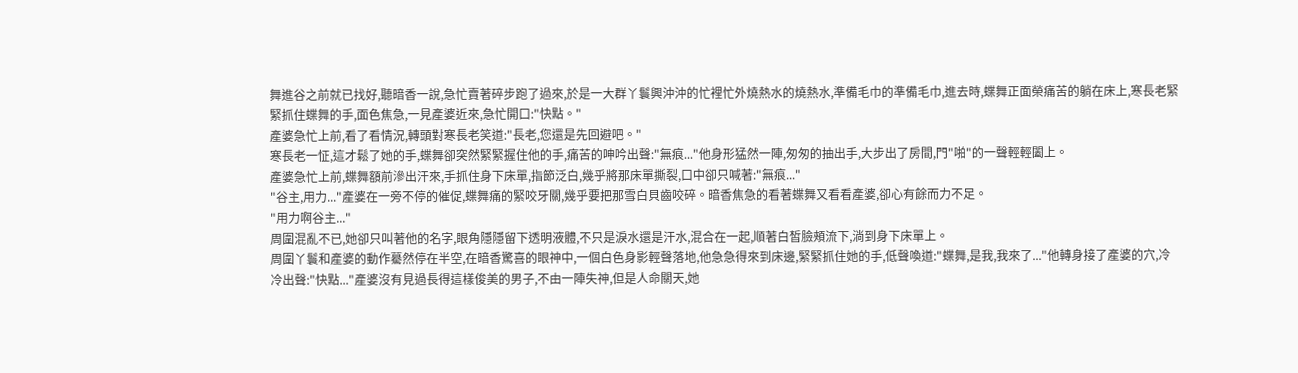舞進谷之前就已找好,聽暗香一說,急忙賣著碎步跑了過來,於是一大群丫鬟興沖沖的忙裡忙外燒熱水的燒熱水,準備毛巾的準備毛巾,進去時,蝶舞正面榮痛苦的躺在床上,寒長老緊緊抓住蝶舞的手,面色焦急,一見產婆近來,急忙開口:"快點。"
產婆急忙上前,看了看情況,轉頭對寒長老笑道:"長老,您還是先回避吧。"
寒長老一怔,這才鬆了她的手,蝶舞卻突然緊緊握住他的手,痛苦的呻吟出聲:"無痕..."他身形猛然一陣,匆匆的抽出手,大步出了房間,門"啪"的一聲輕輕闔上。
產婆急忙上前,蝶舞額前滲出汗來,手抓住身下床單,指節泛白,幾乎將那床單撕裂,口中卻只喊著:"無痕..."
"谷主,用力..."產婆在一旁不停的催促,蝶舞痛的緊咬牙關,幾乎要把那雪白貝齒咬碎。暗香焦急的看著蝶舞又看看產婆,卻心有餘而力不足。
"用力啊谷主..."
周圍混亂不已,她卻只叫著他的名字,眼角隱隱留下透明液體,不只是淚水還是汗水,混合在一起,順著白皙臉頰流下,淌到身下床單上。
周圍丫鬟和產婆的動作驀然停在半空,在暗香驚喜的眼神中,一個白色身影輕聲落地,他急急得來到床邊,緊緊抓住她的手,低聲喚道:"蝶舞,是我,我來了..."他轉身接了產婆的穴,冷冷出聲:"快點..."產婆沒有見過長得這樣俊美的男子,不由一陣失神,但是人命關天,她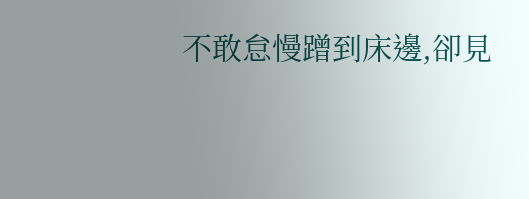不敢怠慢蹭到床邊,卻見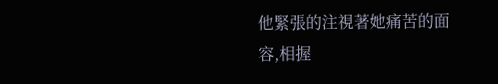他緊張的注視著她痛苦的面容,相握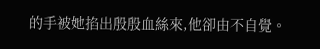的手被她掐出殷殷血絲來,他卻由不自覺。